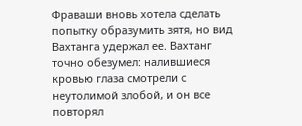Фраваши вновь хотела сделать попытку образумить зятя, но вид Вахтанга удержал ее. Вахтанг точно обезумел: налившиеся кровью глаза смотрели с неутолимой злобой, и он все повторял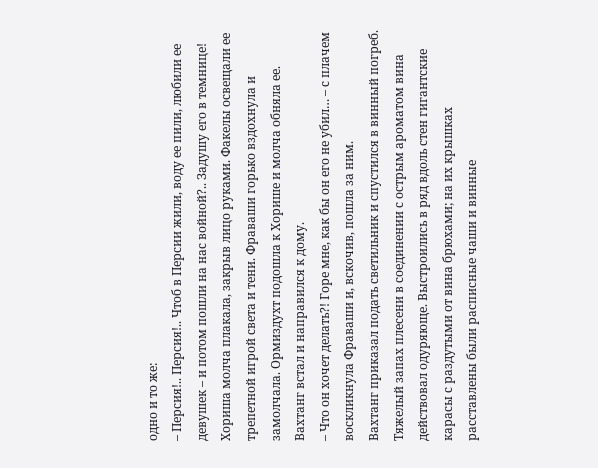одно и то же:
– Персия!.. Персия!.. Чтоб в Персии жили, воду ее пили, любили ее девушек – и потом пошли на нас войной?.. Задушу его в темнице!
Хориша молча плакала, закрыв лицо руками. Факелы освещали ее трепетной игрой света и тени. Фраваши горько вздохнула и замолчала. Ормиздухт подошла к Хорише и молча обняла ее.
Вахтанг встал и направился к дому.
– Что он хочет делать?! Горе мне, как бы он его не убил… – с плачем воскликнула Фраваши и, вскочив, пошла за ним.
Вахтанг приказал подать светильник и спустился в винный погреб. Тяжелый запах плесени в соединении с острым ароматом вина действовал одуряюще. Выстроились в ряд вдоль стен гигантские карасы с раздутыми от вина брюхами; на их крышках расставлены были расписные чаши и винные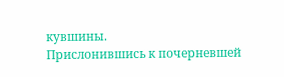кувшины.
Прислонившись к почерневшей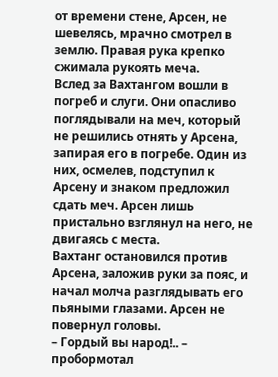от времени стене, Арсен, не шевелясь, мрачно смотрел в землю. Правая рука крепко сжимала рукоять меча.
Вслед за Вахтангом вошли в погреб и слуги. Они опасливо поглядывали на меч, который не решились отнять у Арсена, запирая его в погребе. Один из них, осмелев, подступил к Арсену и знаком предложил сдать меч. Арсен лишь пристально взглянул на него, не двигаясь с места.
Вахтанг остановился против Арсена, заложив руки за пояс, и начал молча разглядывать его пьяными глазами. Арсен не повернул головы.
– Гордый вы народ!.. – пробормотал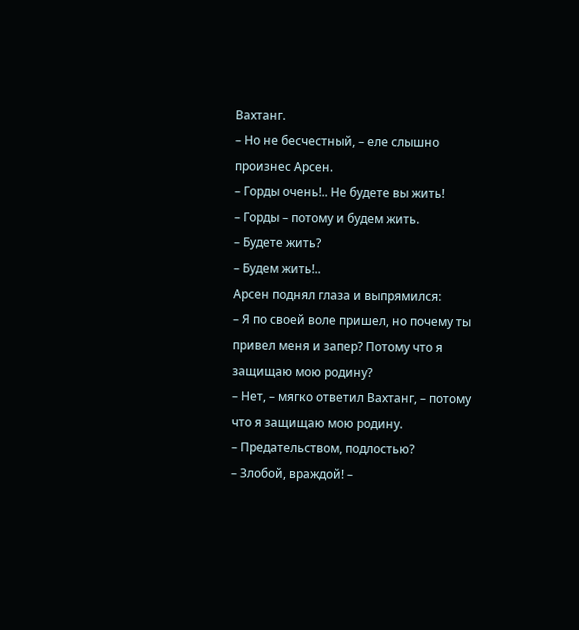Вахтанг.
– Но не бесчестный, – еле слышно произнес Арсен.
– Горды очень!.. Не будете вы жить!
– Горды – потому и будем жить.
– Будете жить?
– Будем жить!..
Арсен поднял глаза и выпрямился:
– Я по своей воле пришел, но почему ты привел меня и запер? Потому что я защищаю мою родину?
– Нет, – мягко ответил Вахтанг, – потому что я защищаю мою родину.
– Предательством, подлостью?
– Злобой, враждой! –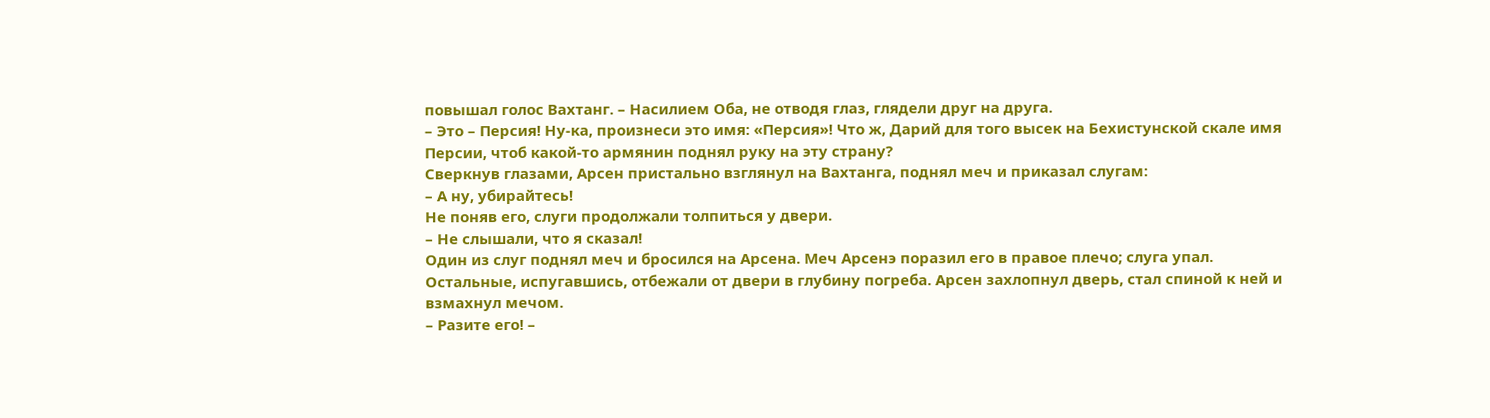повышал голос Вахтанг. – Насилием Оба, не отводя глаз, глядели друг на друга.
– Это – Персия! Ну-ка, произнеси это имя: «Персия»! Что ж, Дарий для того высек на Бехистунской скале имя Персии, чтоб какой-то армянин поднял руку на эту страну?
Сверкнув глазами, Арсен пристально взглянул на Вахтанга, поднял меч и приказал слугам:
– А ну, убирайтесь!
Не поняв его, слуги продолжали толпиться у двери.
– Не слышали, что я сказал!
Один из слуг поднял меч и бросился на Арсена. Меч Арсенэ поразил его в правое плечо; слуга упал. Остальные, испугавшись, отбежали от двери в глубину погреба. Арсен захлопнул дверь, стал спиной к ней и взмахнул мечом.
– Разите его! –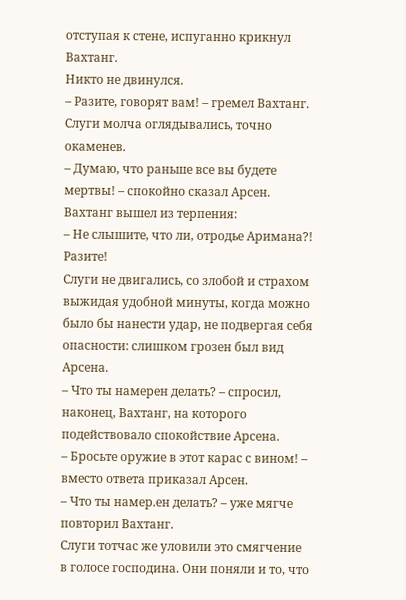отступая к стене, испуганно крикнул Вахтанг.
Никто не двинулся.
– Разите, говорят вам! – гремел Вахтанг. Слуги молча оглядывались, точно окаменев.
– Думаю, что раньше все вы будете мертвы! – спокойно сказал Арсен.
Вахтанг вышел из терпения:
– Не слышите, что ли, отродье Аримана?! Разите!
Слуги не двигались, со злобой и страхом выжидая удобной минуты, когда можно было бы нанести удар, не подвергая себя опасности: слишком грозен был вид Арсена.
– Что ты намерен делать? – спросил, наконец, Вахтанг, на которого подействовало спокойствие Арсена.
– Бросьте оружие в этот карас с вином! – вместо ответа приказал Арсен.
– Что ты намер.ен делать? – уже мягче повторил Вахтанг.
Слуги тотчас же уловили это смягчение в голосе господина. Они поняли и то, что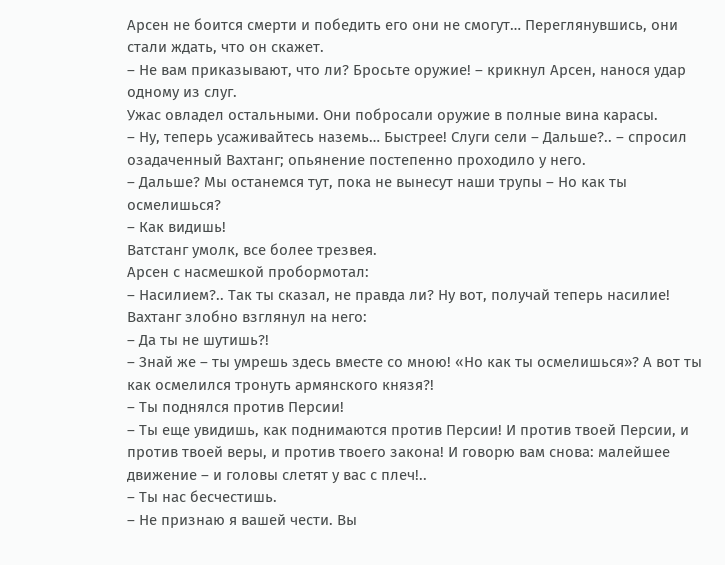Арсен не боится смерти и победить его они не смогут… Переглянувшись, они стали ждать, что он скажет.
– Не вам приказывают, что ли? Бросьте оружие! – крикнул Арсен, нанося удар одному из слуг.
Ужас овладел остальными. Они побросали оружие в полные вина карасы.
– Ну, теперь усаживайтесь наземь… Быстрее! Слуги сели – Дальше?.. – спросил озадаченный Вахтанг; опьянение постепенно проходило у него.
– Дальше? Мы останемся тут, пока не вынесут наши трупы – Но как ты осмелишься?
– Как видишь!
Ватстанг умолк, все более трезвея.
Арсен с насмешкой пробормотал:
– Насилием?.. Так ты сказал, не правда ли? Ну вот, получай теперь насилие!
Вахтанг злобно взглянул на него:
– Да ты не шутишь?!
– Знай же – ты умрешь здесь вместе со мною! «Но как ты осмелишься»? А вот ты как осмелился тронуть армянского князя?!
– Ты поднялся против Персии!
– Ты еще увидишь, как поднимаются против Персии! И против твоей Персии, и против твоей веры, и против твоего закона! И говорю вам снова: малейшее движение – и головы слетят у вас с плеч!..
– Ты нас бесчестишь.
– Не признаю я вашей чести. Вы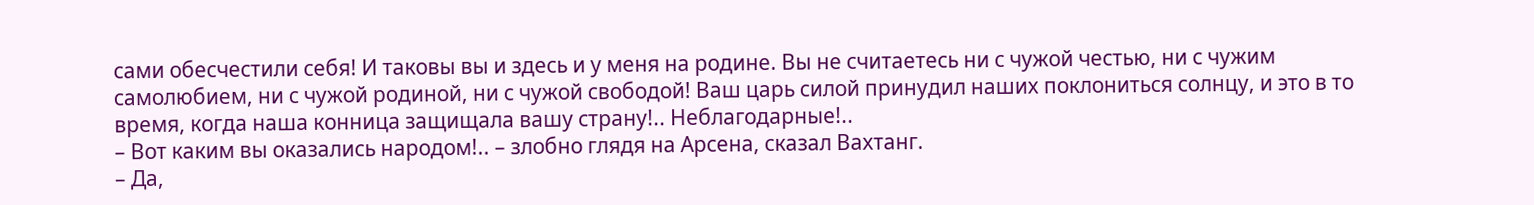сами обесчестили себя! И таковы вы и здесь и у меня на родине. Вы не считаетесь ни с чужой честью, ни с чужим самолюбием, ни с чужой родиной, ни с чужой свободой! Ваш царь силой принудил наших поклониться солнцу, и это в то время, когда наша конница защищала вашу страну!.. Неблагодарные!..
– Вот каким вы оказались народом!.. – злобно глядя на Арсена, сказал Вахтанг.
– Да,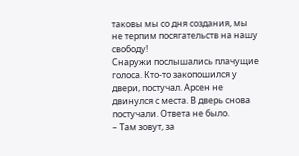таковы мы со дня создания, мы не терпим посягательств на нашу свободу!
Снаружи послышались плачущие голоса. Кто-то закопошился у двери, постучал. Арсен не двинулся с места. В дверь снова постучали. Ответа не было.
– Там зовут, за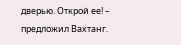дверью. Открой ее! – предложил Вахтанг.